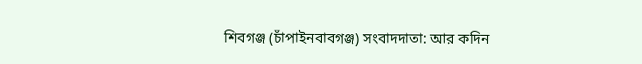শিবগঞ্জ (চাঁপাইনবাবগঞ্জ) সংবাদদাতা: আর কদিন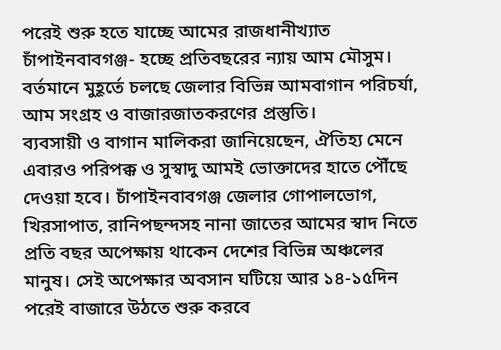পরেই শুরু হতে যাচ্ছে আমের রাজধানীখ্যাত চাঁপাইনবাবগঞ্জ- হচ্ছে প্রতিবছরের ন্যায় আম মৌসুম। বর্তমানে মুহূর্তে চলছে জেলার বিভিন্ন আমবাগান পরিচর্যা, আম সংগ্রহ ও বাজারজাতকরণের প্রস্তুতি।
ব্যবসায়ী ও বাগান মালিকরা জানিয়েছেন, ঐতিহ্য মেনে এবারও পরিপক্ক ও সুস্বাদু আমই ভোক্তাদের হাতে পৌঁছে দেওয়া হবে। চাঁপাইনবাবগঞ্জ জেলার গোপালভোগ, খিরসাপাত, রানিপছন্দসহ নানা জাতের আমের স্বাদ নিতে প্রতি বছর অপেক্ষায় থাকেন দেশের বিভিন্ন অঞ্চলের মানুষ। সেই অপেক্ষার অবসান ঘটিয়ে আর ১৪-১৫দিন পরেই বাজারে উঠতে শুরু করবে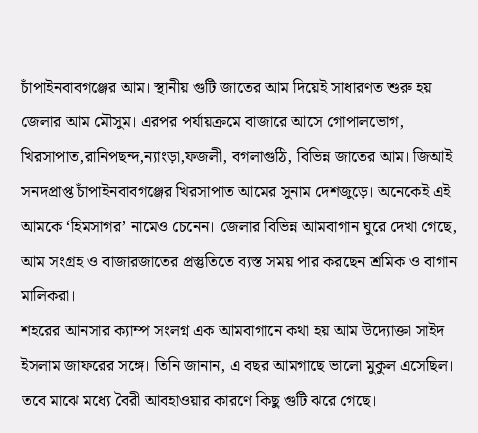চাঁপাইনবাবগঞ্জের আম। স্থানীয় গুটি জাতের আম দিয়েই সাধারণত শুরু হয় জেলার আম মৌসুম। এরপর পর্যায়ক্রমে বাজারে আসে গোপালভোগ, খিরসাপাত,রানিপছন্দ,ন্যাংড়া,ফজলী, বগলাগুঠি, বিভিন্ন জাতের আম। জিআই সনদপ্রাপ্ত চাঁপাইনবাবগঞ্জের খিরসাপাত আমের সুনাম দেশজুড়ে। অনেকেই এই আমকে ‘হিমসাগর’ নামেও চেনেন। জেলার বিভিন্ন আমবাগান ঘুরে দেখা গেছে, আম সংগ্রহ ও বাজারজাতের প্রস্তুতিতে ব্যস্ত সময় পার করছেন শ্রমিক ও বাগান মালিকরা।
শহরের আনসার ক্যাম্প সংলগ্ন এক আমবাগানে কথা হয় আম উদ্যোক্তা সাইদ ইসলাম জাফরের সঙ্গে। তিনি জানান, এ বছর আমগাছে ভালো মুকুল এসেছিল। তবে মাঝে মধ্যে বৈরী আবহাওয়ার কারণে কিছু গুটি ঝরে গেছে।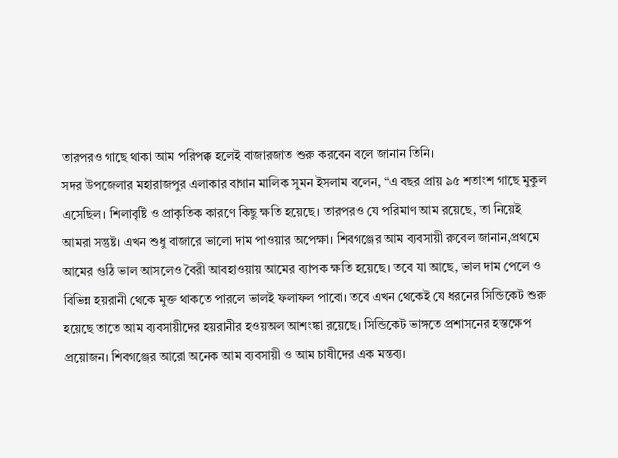তারপরও গাছে থাকা আম পরিপক্ক হলেই বাজারজাত শুরু করবেন বলে জানান তিনি।
সদর উপজেলার মহারাজপুর এলাকার বাগান মালিক সুমন ইসলাম বলেন, “এ বছর প্রায় ৯৫ শতাংশ গাছে মুকুল এসেছিল। শিলাবৃষ্টি ও প্রাকৃতিক কারণে কিছু ক্ষতি হয়েছে। তারপরও যে পরিমাণ আম রয়েছে, তা নিয়েই আমরা সন্তুষ্ট। এখন শুধু বাজারে ভালো দাম পাওয়ার অপেক্ষা। শিবগঞ্জের আম ব্যবসায়ী রুবেল জানান,প্রথমে আমের গুঠি ভাল আসলেও বৈরী আবহাওয়ায় আমের ব্যাপক ক্ষতি হয়েছে। তবে যা আছে, ভাল দাম পেলে ও বিভিন্ন হয়রানী থেকে মুক্ত থাকতে পারলে ভালই ফলাফল পাবো। তবে এখন থেকেই যে ধরনের সিন্ডিকেট শুরু হয়েছে তাতে আম ব্যবসায়ীদের হয়রানীর হওয়অল আশংঙ্কা রয়েছে। সিন্ডিকেট ভাঙ্গতে প্রশাসনের হস্তক্ষেপ প্রয়োজন। শিবগঞ্জের আরো অনেক আম ব্যবসায়ী ও আম চাষীদের এক মন্তব্য।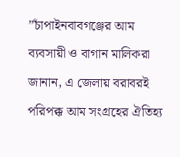”চাঁপাইনবাবগঞ্জের আম ব্যবসায়ী ও বাগান মালিকরা জানান, এ জেলায় বরাবরই পরিপক্ক আম সংগ্রহের ঐতিহ্য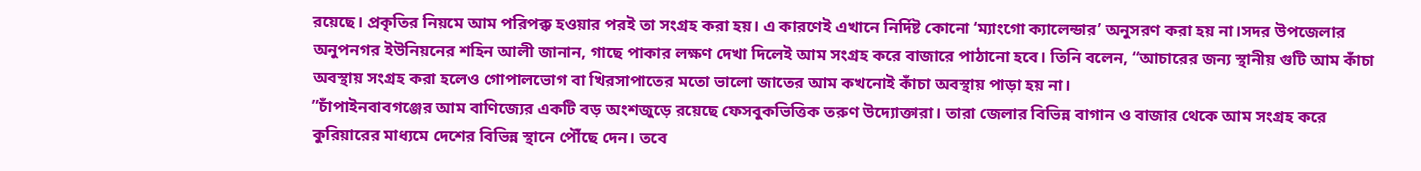রয়েছে। প্রকৃতির নিয়মে আম পরিপক্ক হওয়ার পরই তা সংগ্রহ করা হয়। এ কারণেই এখানে নির্দিষ্ট কোনো ‘ম্যাংগো ক্যালেন্ডার’ অনুসরণ করা হয় না।সদর উপজেলার অনুপনগর ইউনিয়নের শহিন আলী জানান, গাছে পাকার লক্ষণ দেখা দিলেই আম সংগ্রহ করে বাজারে পাঠানো হবে। তিনি বলেন, “আচারের জন্য স্থানীয় গুটি আম কাঁচা অবস্থায় সংগ্রহ করা হলেও গোপালভোগ বা খিরসাপাতের মতো ভালো জাতের আম কখনোই কাঁচা অবস্থায় পাড়া হয় না।
”চাঁপাইনবাবগঞ্জের আম বাণিজ্যের একটি বড় অংশজুড়ে রয়েছে ফেসবুকভিত্তিক তরুণ উদ্যোক্তারা। তারা জেলার বিভিন্ন বাগান ও বাজার থেকে আম সংগ্রহ করে কুরিয়ারের মাধ্যমে দেশের বিভিন্ন স্থানে পৌঁছে দেন। তবে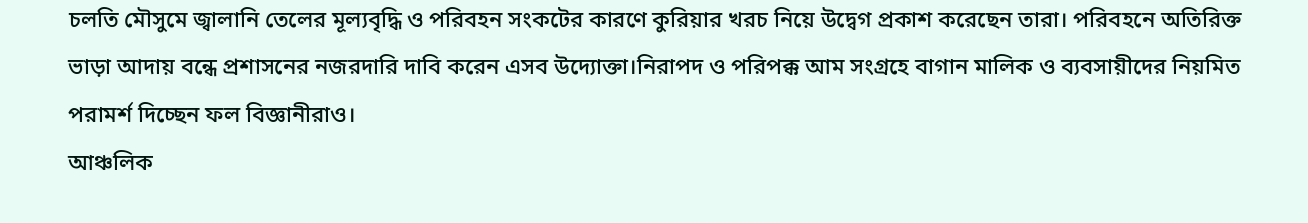চলতি মৌসুমে জ্বালানি তেলের মূল্যবৃদ্ধি ও পরিবহন সংকটের কারণে কুরিয়ার খরচ নিয়ে উদ্বেগ প্রকাশ করেছেন তারা। পরিবহনে অতিরিক্ত ভাড়া আদায় বন্ধে প্রশাসনের নজরদারি দাবি করেন এসব উদ্যোক্তা।নিরাপদ ও পরিপক্ক আম সংগ্রহে বাগান মালিক ও ব্যবসায়ীদের নিয়মিত পরামর্শ দিচ্ছেন ফল বিজ্ঞানীরাও।
আঞ্চলিক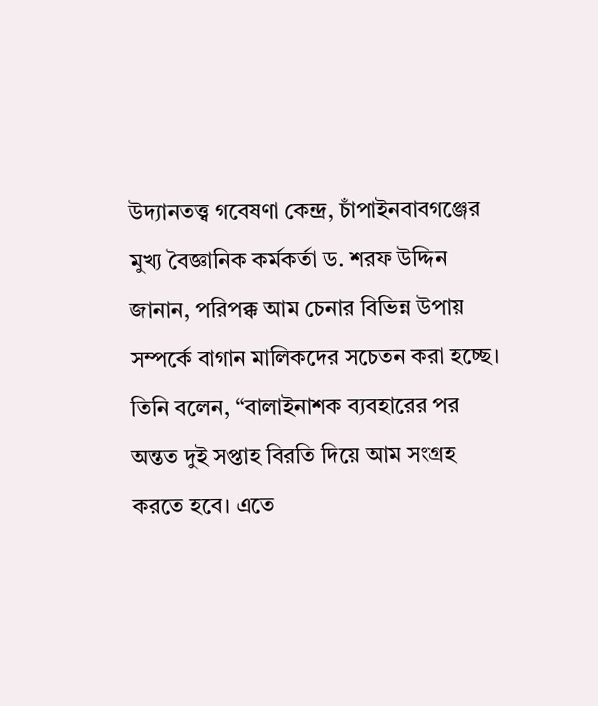উদ্যানতত্ত্ব গবেষণা কেন্দ্র, চাঁপাইনবাবগঞ্জের মুখ্য বৈজ্ঞানিক কর্মকর্তা ড. শরফ উদ্দিন জানান, পরিপক্ক আম চেনার বিভিন্ন উপায় সম্পর্কে বাগান মালিকদের সচেতন করা হচ্ছে। তিনি বলেন, “বালাইনাশক ব্যবহারের পর অন্তত দুই সপ্তাহ বিরতি দিয়ে আম সংগ্রহ করতে হবে। এতে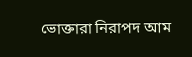ভোক্তারা নিরাপদ আম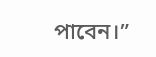পাবেন।”